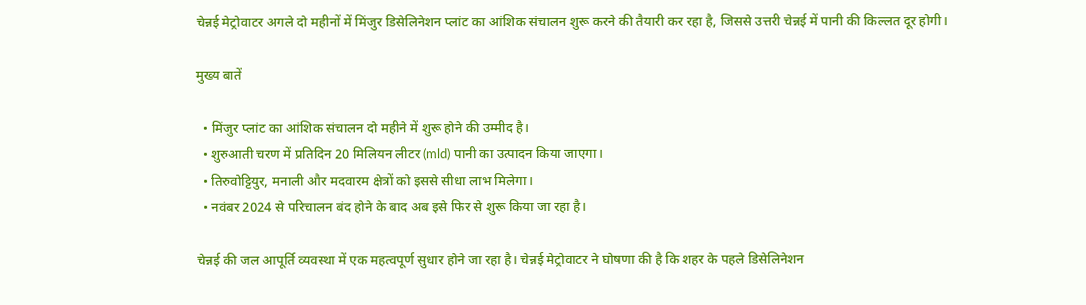चेन्नई मेट्रोवाटर अगले दो महीनों में मिंजुर डिसेलिनेशन प्लांट का आंशिक संचालन शुरू करने की तैयारी कर रहा है, जिससे उत्तरी चेन्नई में पानी की किल्लत दूर होगी।

मुख्य बातें

  • मिंजुर प्लांट का आंशिक संचालन दो महीने में शुरू होने की उम्मीद है।
  • शुरुआती चरण में प्रतिदिन 20 मिलियन लीटर (mld) पानी का उत्पादन किया जाएगा।
  • तिरुवोट्टियुर, मनाली और मदवारम क्षेत्रों को इससे सीधा लाभ मिलेगा।
  • नवंबर 2024 से परिचालन बंद होने के बाद अब इसे फिर से शुरू किया जा रहा है।

चेन्नई की जल आपूर्ति व्यवस्था में एक महत्वपूर्ण सुधार होने जा रहा है। चेन्नई मेट्रोवाटर ने घोषणा की है कि शहर के पहले डिसेलिनेशन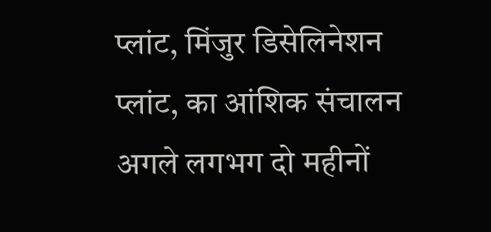प्लांट, मिंजुर डिसेलिनेशन प्लांट, का आंशिक संचालन अगले लगभग दो महीनों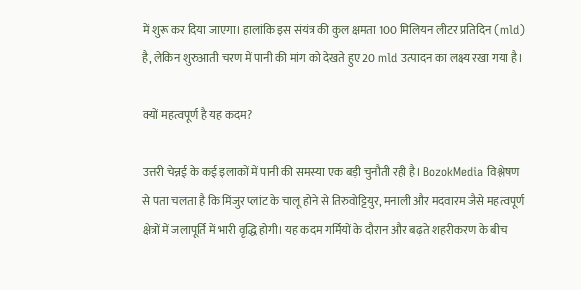में शुरू कर दिया जाएगा। हालांकि इस संयंत्र की कुल क्षमता 100 मिलियन लीटर प्रतिदिन (mld) है, लेकिन शुरुआती चरण में पानी की मांग को देखते हुए 20 mld उत्पादन का लक्ष्य रखा गया है।

क्यों महत्वपूर्ण है यह कदम?

उत्तरी चेन्नई के कई इलाकों में पानी की समस्या एक बड़ी चुनौती रही है। BozokMedia विश्लेषण से पता चलता है कि मिंजुर प्लांट के चालू होने से तिरुवोट्टियुर, मनाली और मदवारम जैसे महत्वपूर्ण क्षेत्रों में जलापूर्ति में भारी वृद्धि होगी। यह कदम गर्मियों के दौरान और बढ़ते शहरीकरण के बीच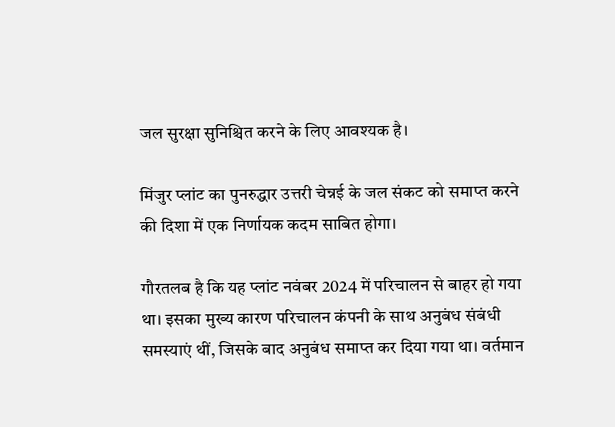जल सुरक्षा सुनिश्चित करने के लिए आवश्यक है।

मिंजुर प्लांट का पुनरुद्धार उत्तरी चेन्नई के जल संकट को समाप्त करने की दिशा में एक निर्णायक कदम साबित होगा।

गौरतलब है कि यह प्लांट नवंबर 2024 में परिचालन से बाहर हो गया था। इसका मुख्य कारण परिचालन कंपनी के साथ अनुबंध संबंधी समस्याएं थीं, जिसके बाद अनुबंध समाप्त कर दिया गया था। वर्तमान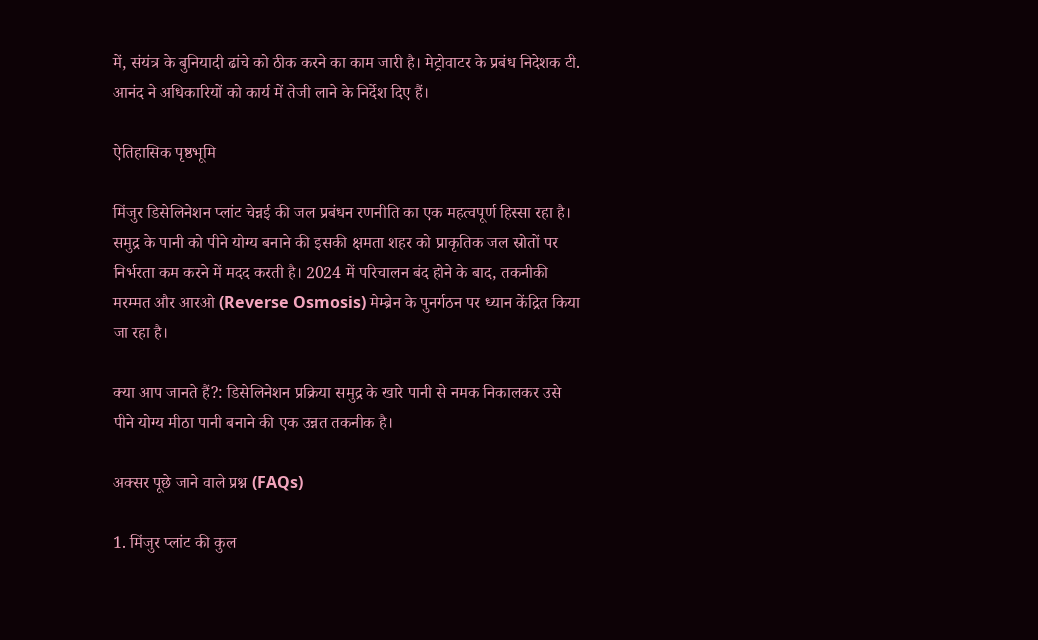में, संयंत्र के बुनियादी ढांचे को ठीक करने का काम जारी है। मेट्रोवाटर के प्रबंध निदेशक टी. आनंद ने अधिकारियों को कार्य में तेजी लाने के निर्देश दिए हैं।

ऐतिहासिक पृष्ठभूमि

मिंजुर डिसेलिनेशन प्लांट चेन्नई की जल प्रबंधन रणनीति का एक महत्वपूर्ण हिस्सा रहा है। समुद्र के पानी को पीने योग्य बनाने की इसकी क्षमता शहर को प्राकृतिक जल स्रोतों पर निर्भरता कम करने में मदद करती है। 2024 में परिचालन बंद होने के बाद, तकनीकी मरम्मत और आरओ (Reverse Osmosis) मेम्ब्रेन के पुनर्गठन पर ध्यान केंद्रित किया जा रहा है।

क्या आप जानते हैं?: डिसेलिनेशन प्रक्रिया समुद्र के खारे पानी से नमक निकालकर उसे पीने योग्य मीठा पानी बनाने की एक उन्नत तकनीक है।

अक्सर पूछे जाने वाले प्रश्न (FAQs)

1. मिंजुर प्लांट की कुल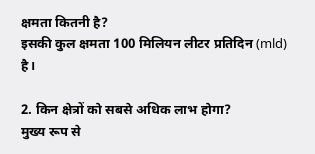क्षमता कितनी है?
इसकी कुल क्षमता 100 मिलियन लीटर प्रतिदिन (mld) है।

2. किन क्षेत्रों को सबसे अधिक लाभ होगा?
मुख्य रूप से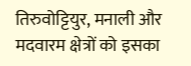तिरुवोट्टियुर, मनाली और मदवारम क्षेत्रों को इसका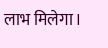लाभ मिलेगा।